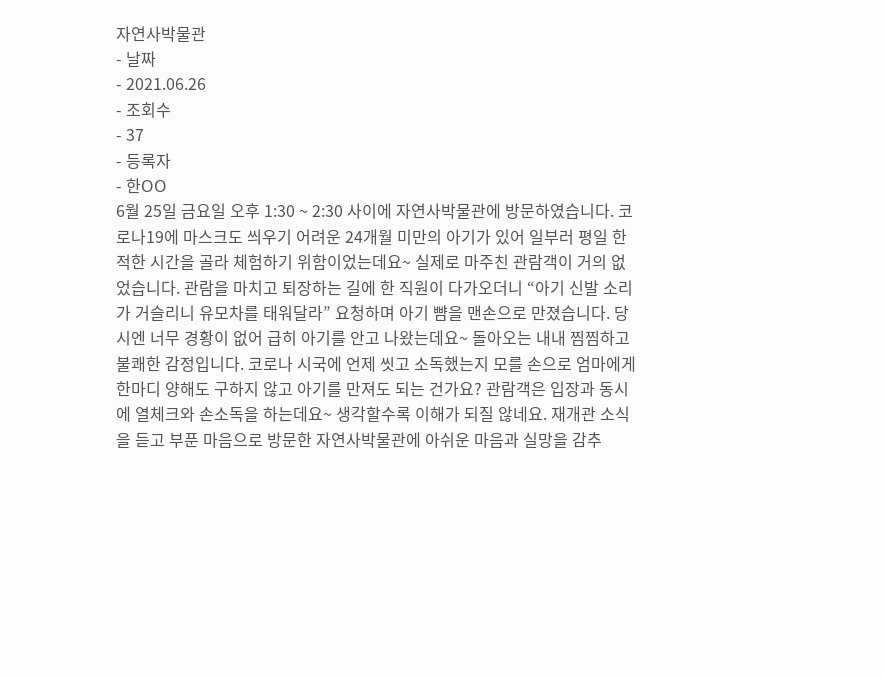자연사박물관
- 날짜
- 2021.06.26
- 조회수
- 37
- 등록자
- 한OO
6월 25일 금요일 오후 1:30 ~ 2:30 사이에 자연사박물관에 방문하였습니다. 코로나19에 마스크도 씌우기 어려운 24개월 미만의 아기가 있어 일부러 평일 한적한 시간을 골라 체험하기 위함이었는데요~ 실제로 마주친 관람객이 거의 없었습니다. 관람을 마치고 퇴장하는 길에 한 직원이 다가오더니 “아기 신발 소리가 거슬리니 유모차를 태워달라” 요청하며 아기 뺨을 맨손으로 만졌습니다. 당시엔 너무 경황이 없어 급히 아기를 안고 나왔는데요~ 돌아오는 내내 찜찜하고 불쾌한 감정입니다. 코로나 시국에 언제 씻고 소독했는지 모를 손으로 엄마에게 한마디 양해도 구하지 않고 아기를 만져도 되는 건가요? 관람객은 입장과 동시에 열체크와 손소독을 하는데요~ 생각할수록 이해가 되질 않네요. 재개관 소식을 듣고 부푼 마음으로 방문한 자연사박물관에 아쉬운 마음과 실망을 감추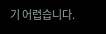기 어렵습니다.